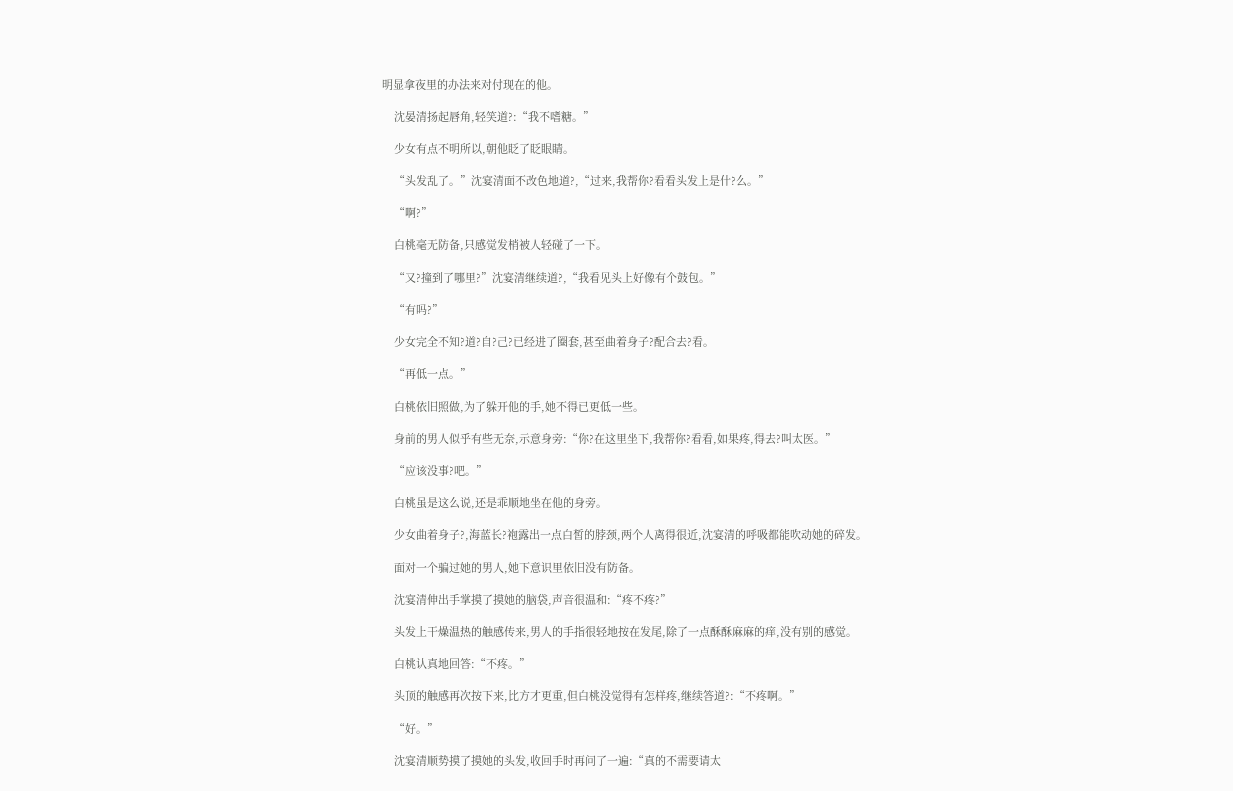明显拿夜里的办法来对付现在的他。

    沈晏清扬起唇角,轻笑道?:“我不嗜糖。”

    少女有点不明所以,朝他眨了眨眼睛。

    “头发乱了。”沈宴清面不改色地道?,“过来,我帮你?看看头发上是什?么。”

    “啊?”

    白桃毫无防备,只感觉发梢被人轻碰了一下。

    “又?撞到了哪里?”沈宴清继续道?,“我看见头上好像有个鼓包。”

    “有吗?”

    少女完全不知?道?自?己?已经进了圈套,甚至曲着身子?配合去?看。

    “再低一点。”

    白桃依旧照做,为了躲开他的手,她不得已更低一些。

    身前的男人似乎有些无奈,示意身旁:“你?在这里坐下,我帮你?看看,如果疼,得去?叫太医。”

    “应该没事?吧。”

    白桃虽是这么说,还是乖顺地坐在他的身旁。

    少女曲着身子?,海蓝长?袍露出一点白皙的脖颈,两个人离得很近,沈宴清的呼吸都能吹动她的碎发。

    面对一个骗过她的男人,她下意识里依旧没有防备。

    沈宴清伸出手掌摸了摸她的脑袋,声音很温和:“疼不疼?”

    头发上干燥温热的触感传来,男人的手指很轻地按在发尾,除了一点酥酥麻麻的痒,没有别的感觉。

    白桃认真地回答:“不疼。”

    头顶的触感再次按下来,比方才更重,但白桃没觉得有怎样疼,继续答道?:“不疼啊。”

    “好。”

    沈宴清顺势摸了摸她的头发,收回手时再问了一遍:“真的不需要请太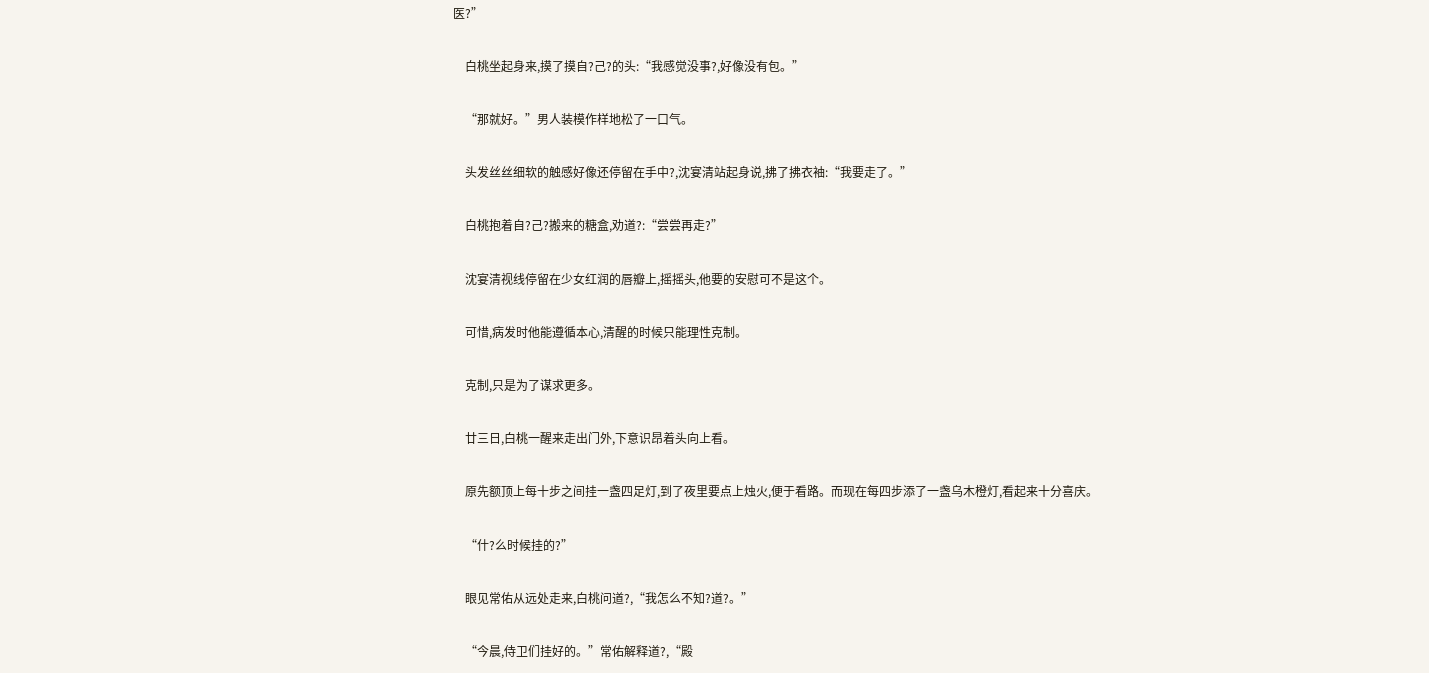医?”

    白桃坐起身来,摸了摸自?己?的头:“我感觉没事?,好像没有包。”

    “那就好。”男人装模作样地松了一口气。

    头发丝丝细软的触感好像还停留在手中?,沈宴清站起身说,拂了拂衣袖:“我要走了。”

    白桃抱着自?己?搬来的糖盒,劝道?:“尝尝再走?”

    沈宴清视线停留在少女红润的唇瓣上,摇摇头,他要的安慰可不是这个。

    可惜,病发时他能遵循本心,清醒的时候只能理性克制。

    克制,只是为了谋求更多。

    廿三日,白桃一醒来走出门外,下意识昂着头向上看。

    原先额顶上每十步之间挂一盏四足灯,到了夜里要点上烛火,便于看路。而现在每四步添了一盏乌木橙灯,看起来十分喜庆。

    “什?么时候挂的?”

    眼见常佑从远处走来,白桃问道?,“我怎么不知?道?。”

    “今晨,侍卫们挂好的。”常佑解释道?,“殿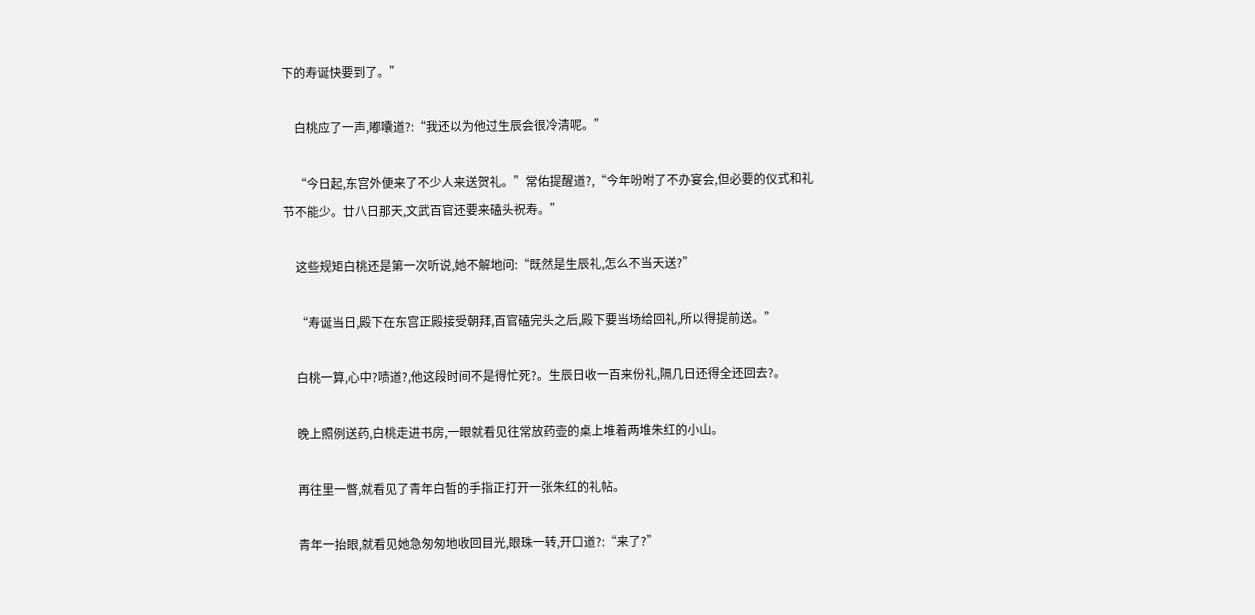下的寿诞快要到了。”

    白桃应了一声,嘟囔道?:“我还以为他过生辰会很冷清呢。”

    “今日起,东宫外便来了不少人来送贺礼。”常佑提醒道?,“今年吩咐了不办宴会,但必要的仪式和礼节不能少。廿八日那天,文武百官还要来磕头祝寿。”

    这些规矩白桃还是第一次听说,她不解地问:“既然是生辰礼,怎么不当天送?”

    “寿诞当日,殿下在东宫正殿接受朝拜,百官磕完头之后,殿下要当场给回礼,所以得提前送。”

    白桃一算,心中?啧道?,他这段时间不是得忙死?。生辰日收一百来份礼,隔几日还得全还回去?。

    晚上照例送药,白桃走进书房,一眼就看见往常放药壶的桌上堆着两堆朱红的小山。

    再往里一瞥,就看见了青年白皙的手指正打开一张朱红的礼帖。

    青年一抬眼,就看见她急匆匆地收回目光,眼珠一转,开口道?:“来了?”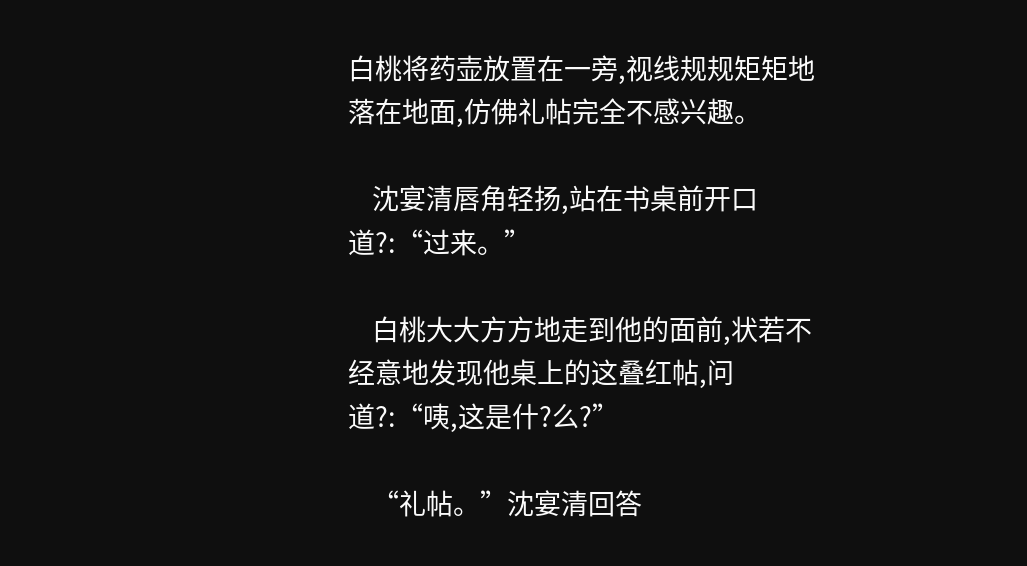白桃将药壶放置在一旁,视线规规矩矩地落在地面,仿佛礼帖完全不感兴趣。

    沈宴清唇角轻扬,站在书桌前开口道?:“过来。”

    白桃大大方方地走到他的面前,状若不经意地发现他桌上的这叠红帖,问道?:“咦,这是什?么?”

    “礼帖。”沈宴清回答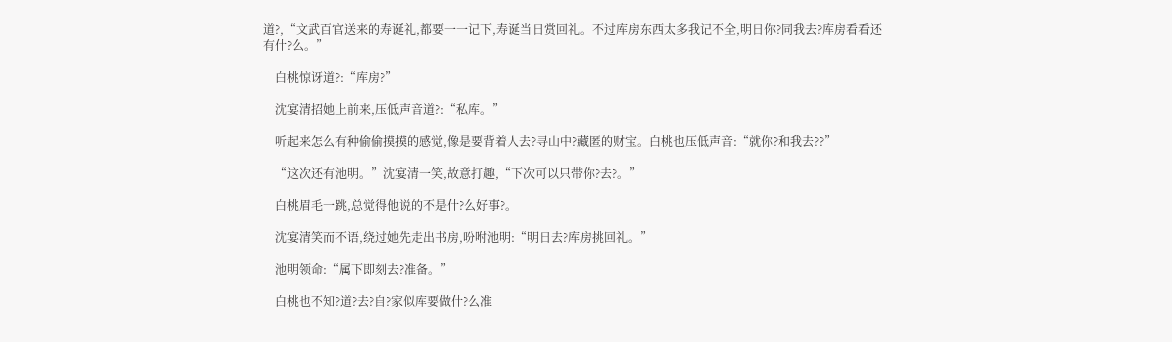道?,“文武百官送来的寿诞礼,都要一一记下,寿诞当日赏回礼。不过库房东西太多我记不全,明日你?同我去?库房看看还有什?么。”

    白桃惊讶道?:“库房?”

    沈宴清招她上前来,压低声音道?:“私库。”

    听起来怎么有种偷偷摸摸的感觉,像是要背着人去?寻山中?藏匿的财宝。白桃也压低声音:“就你?和我去??”

    “这次还有池明。”沈宴清一笑,故意打趣,“下次可以只带你?去?。”

    白桃眉毛一跳,总觉得他说的不是什?么好事?。

    沈宴清笑而不语,绕过她先走出书房,吩咐池明:“明日去?库房挑回礼。”

    池明领命:“属下即刻去?准备。”

    白桃也不知?道?去?自?家似库要做什?么准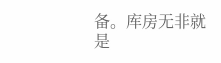备。库房无非就是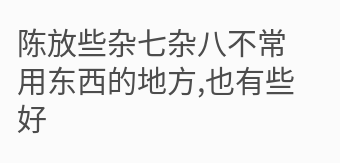陈放些杂七杂八不常用东西的地方,也有些好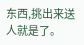东西,挑出来送人就是了。